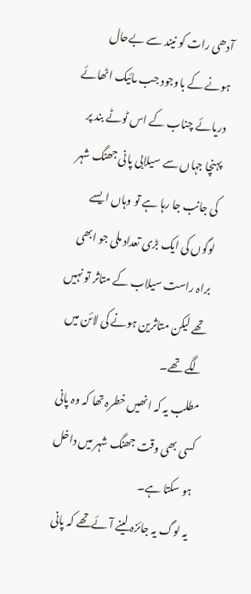آدھی رات کو نیند سے بےحال ہونے کے باوجود جب مائیک اٹھائے دریائے چناب کے اس ٹوٹے بند پر پہنچا جہاں سے سیلابی پانی جھنگ شہر کی جانب جا رہا ہے تو وہاں ایسے لوگوں کی ایک بڑی تعداد ملی جو ابھی براہ راست سیلاب کے متاثر تو نہیں تھے لیکن متاثرین ہونے کی لائن میں لگے تھے۔
مطلب یہ کہ انھیں خطرہ تھا کہ وہ پانی کسی بھی وقت جھنگ شہر میں داخل ہو سکتا ہے۔
یہ لوگ یہ جائزہ لینے آئےتھے کہ پانی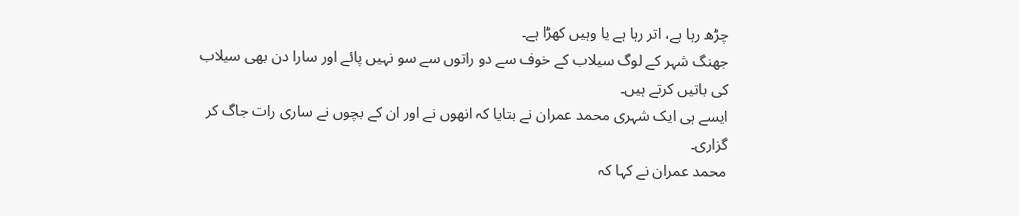چڑھ رہا ہے، اتر رہا ہے یا وہیں کھڑا ہے۔
جھنگ شہر کے لوگ سیلاب کے خوف سے دو راتوں سے سو نہیں پائے اور سارا دن بھی سیلاب کی باتیں کرتے ہیں۔
ایسے ہی ایک شہری محمد عمران نے بتایا کہ انھوں نے اور ان کے بچوں نے ساری رات جاگ کر گزاری۔
محمد عمران نے کہا کہ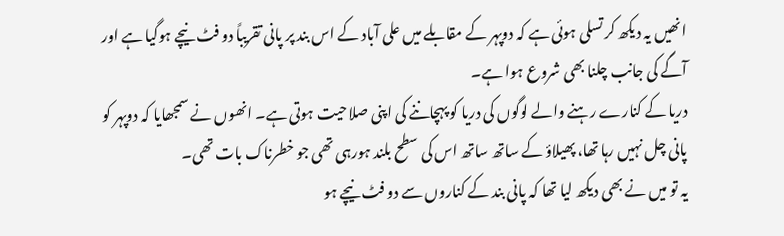انھیں یہ دیکھ کر تسلی ہوئی ہے کہ دوپہر کے مقابلے میں علی آباد کے اس بند پر پانی تقریباً دو فٹ نیچے ہوگیا ہے اور آگے کی جانب چلنا بھی شروع ہوا ہے۔
دریا کے کنارے رہنے والے لوگوں کی دریا کو پہچاننے کی اپنی صلاحیت ہوتی ہے۔ انھوں نے سمجھایا کہ دوپہر کو پانی چل نہیں رہا تھا، پھیلاؤ کے ساتھ ساتھ اس کی سطح بلند ہورہی تھی جو خطرناک بات تھی۔
یہ تو میں نے بھی دیکھ لیا تھا کہ پانی بند کے کناروں سے دو فٹ نیچے ہو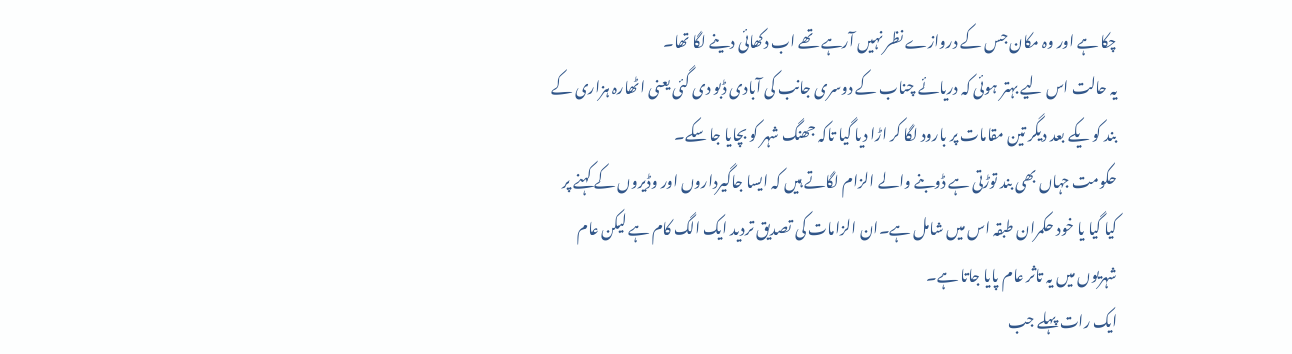چکا ہے اور وہ مکان جس کے دروازے نظر نہیں آرہے تھے اب دکھائی دینے لگا تھا۔
یہ حالت اس لیے بہتر ہوئی کہ دریائے چناب کے دوسری جانب کی آبادی ڈبو دی گئی یعنی اٹھارہ ہزاری کے بند کو یکے بعد دیگر تین مقامات پر بارود لگا کر اڑا دیا گیا تاکہ جھنگ شہر کو بچایا جا سکے۔
حکومت جہاں بھی بند توڑتی ہے ڈوبنے والے الزام لگاتے ہیں کہ ایسا جاگیرداروں اور وڈیروں کے کہنے پر کیا گیا یا خود حکمران طبقہ اس میں شامل ہے۔ان الزامات کی تصدیق تردید ایک الگ کام ہے لیکن عام شہریوں میں یہ تاثر عام پایا جاتا ہے۔
ایک رات پہلے جب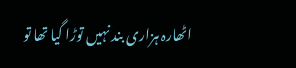اٹھارہ ہزاری بند نہیں توڑا گیا تھا تو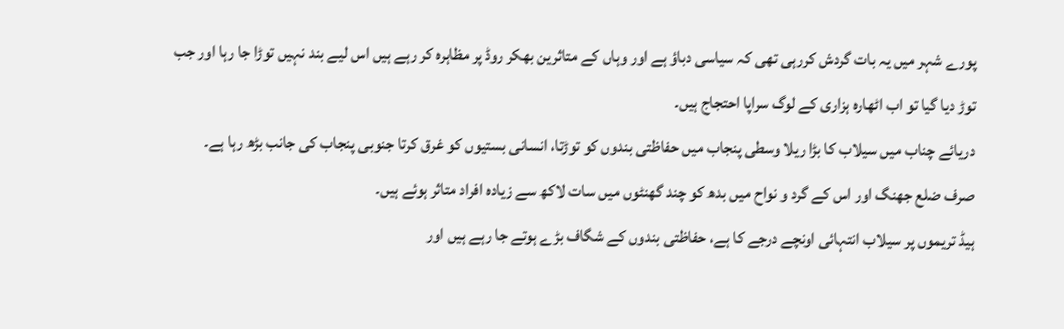پورے شہر میں یہ بات گردش کررہی تھی کہ سیاسی دباؤ ہے اور وہاں کے متاثرین بھکر روڈ پر مظاہرہ کر رہے ہیں اس لیے بند نہیں توڑا جا رہا اور جب توڑ دیا گیا تو اب اٹھارہ ہزاری کے لوگ سراپا احتجاج ہیں۔
دریائے چناب میں سیلاب کا بڑا ریلا وسطی پنجاب میں حفاظتی بندوں کو توڑتا، انسانی بستیوں کو غرق کرتا جنوبی پنجاب کی جانب بڑھ رہا ہے۔
صرف ضلع جھنگ اور اس کے گرد و نواح میں بدھ کو چند گھنٹوں میں سات لاکھ سے زیادہ افراد متاثر ہوئے ہیں۔
ہیڈ تریموں پر سیلاب انتہائی اونچے درجے کا ہے، حفاظتی بندوں کے شگاف بڑے ہوتے جا رہے ہیں اور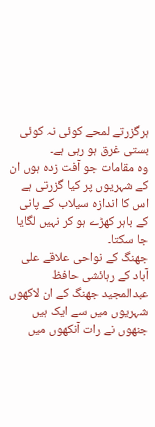ہرگزرتے لمحے کوئی نہ کوئی بستی غرق ہو رہی ہے۔
وہ مقامات جو آفت زدہ ہوں ان کے شہریوں پر کیا گزرتی ہے اس کا اندازہ سیلاب کے پانی کے باہر کھڑے ہو کر نہیں لگایا جا سکتا۔
جھنگ کے نواحی علاقے علی آباد کے رہائشی حافظ عبدالمجید جھنگ کے ان لاکھوں شہریوں میں سے ایک ہیں جنھوں نے رات آنکھوں میں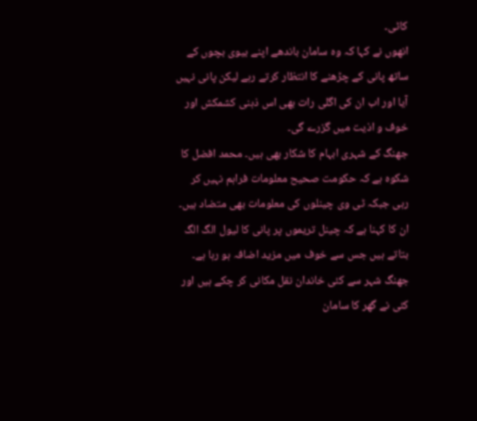کاٹی۔
انھوں نے کہا کہ وہ سامان باندھے اپنے بیوی بچوں کے ساتھ پانی کے چڑھنے کا انتظار کرتے رہے لیکن پانی نہیں آیا اور اب ان کی اگلی رات بھی اس ذہنی کشمکش اور خوف و اذیت میں گزرے گی۔
جھنگ کے شہری ابہام کا شکار بھی ہیں۔ محمد افضل کا شکوہ ہے کہ حکومت صحیح معلومات فراہم نہیں کر رہی جبکہ ٹی وی چینلوں کی معلومات بھی متضاد ہیں۔
ان کا کہنا ہے کہ چینل تریموں پر پانی کا لیول الگ الگ بتاتے ہیں جس سے خوف میں مزید اضافہ ہو رہا ہے۔
جھنگ شہر سے کئی خاندان نقل مکانی کر چکے ہیں اور کئی نے گھر کا سامان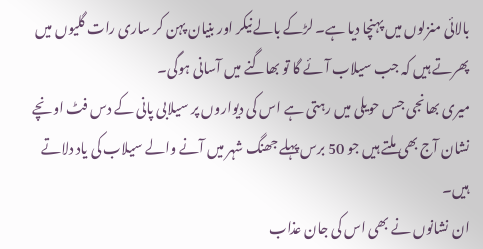بالائی منزلوں میں پہنچا دیا ہے۔ لڑکے بالے نیکر اور بنیان پہن کر ساری رات گلیوں میں پھرتے ہیں کہ جب سیلاب آئے گا تو بھاگنے میں آسانی ہوگی۔
میری بھانجی جس حویلی میں رہتی ہے اس کی دیواروں پر سیلابی پانی کے دس فٹ اونچے نشان آج بھی ملتے ہیں جو 50 برس پہلے جھنگ شہر میں آنے والے سیلاب کی یاد دلاتے ہیں۔
ان نشانوں نے بھی اس کی جان عذاب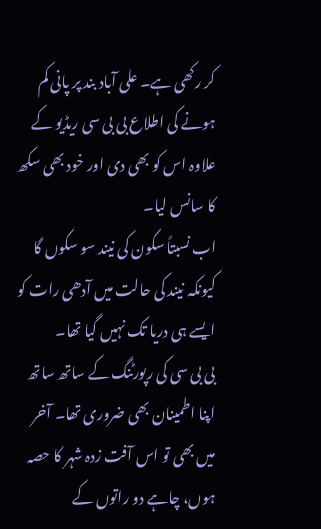کر رکھی ہے۔ علی آباد بند پر پانی کم ہونے کی اطلاع بی بی سی ریڈیو کے علاوہ اس کو بھی دی اور خود بھی سکھ کا سانس لیا۔
اب نسبتاً سکون کی نیند سو سکوں گا کیونکہ نیند کی حالت میں آدھی رات کو ایسے ہی دریا تک نہیں گیا تھا۔
بی بی سی کی رپورٹنگ کے ساتھ ساتھ اپنا اطمینان بھی ضروری تھا۔ آخر میں بھی تو اس آفت زدہ شہر کا حصہ ہوں، چاہے دو راتوں کے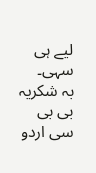لیے ہی سہی۔
بہ شکریہ بی بی سی اردو